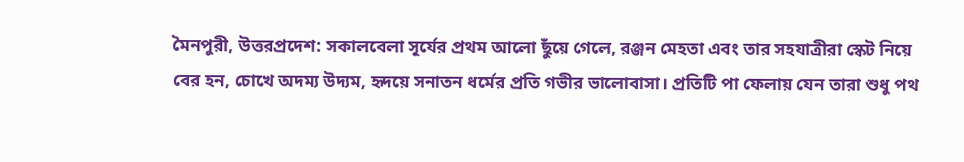মৈনপুরী, উত্তরপ্রদেশ: সকালবেলা সূর্যের প্রথম আলো ছুঁয়ে গেলে, রঞ্জন মেহতা এবং তার সহযাত্রীরা স্কেট নিয়ে বের হন, চোখে অদম্য উদ্যম, হৃদয়ে সনাতন ধর্মের প্রতি গভীর ভালোবাসা। প্রতিটি পা ফেলায় যেন তারা শুধু পথ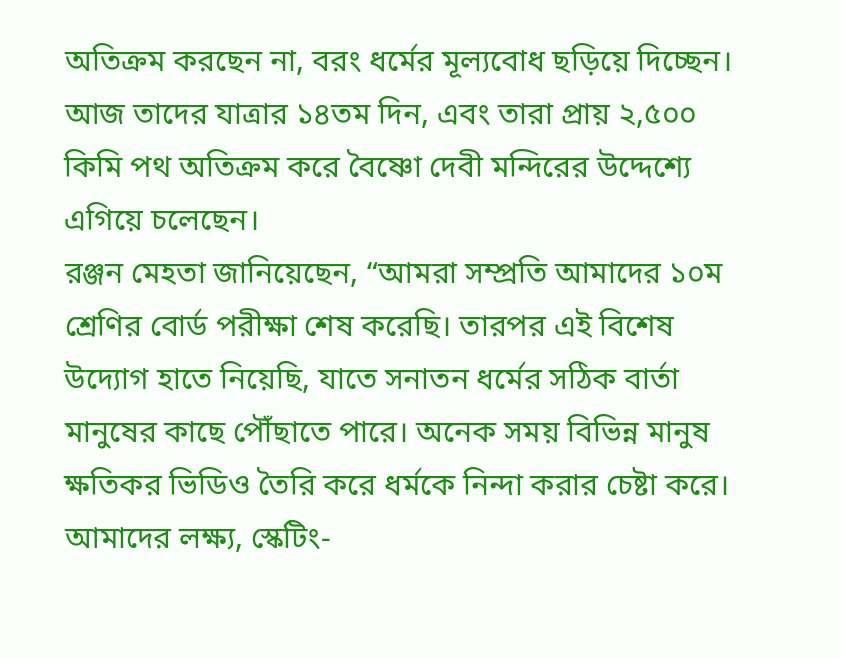অতিক্রম করছেন না, বরং ধর্মের মূল্যবোধ ছড়িয়ে দিচ্ছেন। আজ তাদের যাত্রার ১৪তম দিন, এবং তারা প্রায় ২,৫০০ কিমি পথ অতিক্রম করে বৈষ্ণো দেবী মন্দিরের উদ্দেশ্যে এগিয়ে চলেছেন।
রঞ্জন মেহতা জানিয়েছেন, “আমরা সম্প্রতি আমাদের ১০ম শ্রেণির বোর্ড পরীক্ষা শেষ করেছি। তারপর এই বিশেষ উদ্যোগ হাতে নিয়েছি, যাতে সনাতন ধর্মের সঠিক বার্তা মানুষের কাছে পৌঁছাতে পারে। অনেক সময় বিভিন্ন মানুষ ক্ষতিকর ভিডিও তৈরি করে ধর্মকে নিন্দা করার চেষ্টা করে। আমাদের লক্ষ্য, স্কেটিং-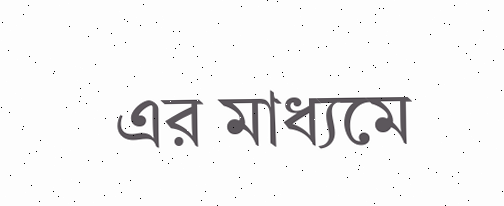এর মাধ্যমে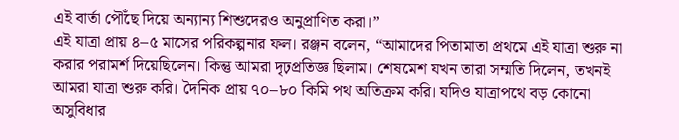এই বার্তা পৌঁছে দিয়ে অন্যান্য শিশুদেরও অনুপ্রাণিত করা।”
এই যাত্রা প্রায় ৪–৫ মাসের পরিকল্পনার ফল। রঞ্জন বলেন, “আমাদের পিতামাতা প্রথমে এই যাত্রা শুরু না করার পরামর্শ দিয়েছিলেন। কিন্তু আমরা দৃঢ়প্রতিজ্ঞ ছিলাম। শেষমেশ যখন তারা সম্মতি দিলেন, তখনই আমরা যাত্রা শুরু করি। দৈনিক প্রায় ৭০–৮০ কিমি পথ অতিক্রম করি। যদিও যাত্রাপথে বড় কোনো অসুবিধার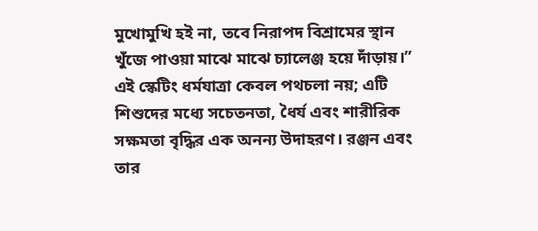মুখোমুখি হই না, তবে নিরাপদ বিশ্রামের স্থান খুঁজে পাওয়া মাঝে মাঝে চ্যালেঞ্জ হয়ে দাঁড়ায়।”
এই স্কেটিং ধর্মযাত্রা কেবল পথচলা নয়; এটি শিশুদের মধ্যে সচেতনতা, ধৈর্য এবং শারীরিক সক্ষমতা বৃদ্ধির এক অনন্য উদাহরণ। রঞ্জন এবং তার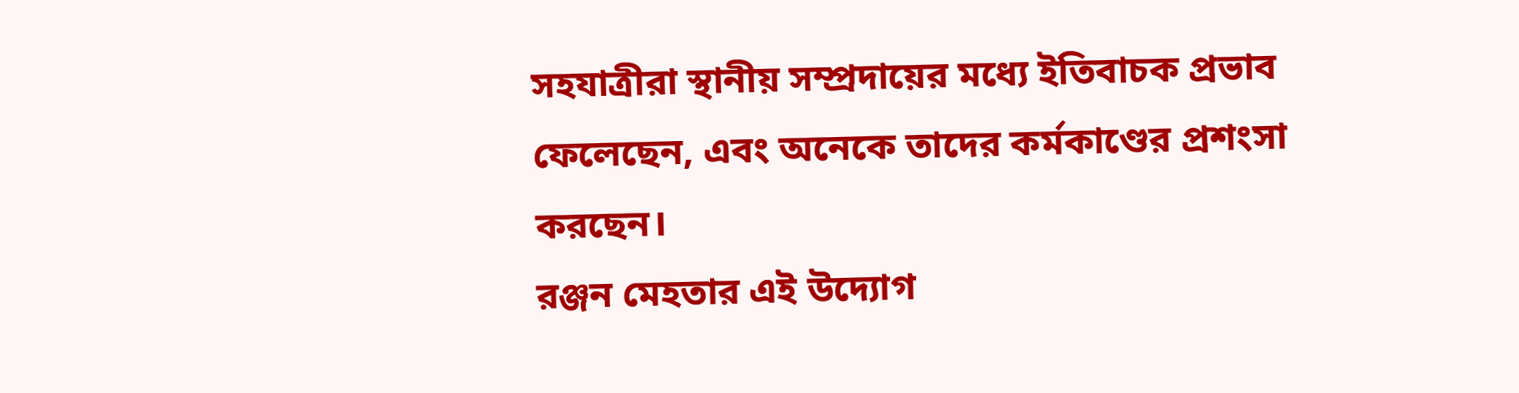সহযাত্রীরা স্থানীয় সম্প্রদায়ের মধ্যে ইতিবাচক প্রভাব ফেলেছেন, এবং অনেকে তাদের কর্মকাণ্ডের প্রশংসা করছেন।
রঞ্জন মেহতার এই উদ্যোগ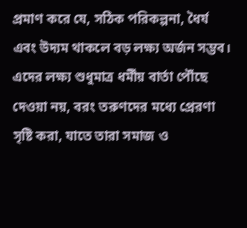প্রমাণ করে যে, সঠিক পরিকল্পনা, ধৈর্য এবং উদ্যম থাকলে বড় লক্ষ্য অর্জন সম্ভব। এদের লক্ষ্য শুধুমাত্র ধর্মীয় বার্তা পৌঁছে দেওয়া নয়, বরং তরুণদের মধ্যে প্রেরণা সৃষ্টি করা, যাতে তারা সমাজ ও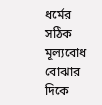ধর্মের সঠিক মূল্যবোধ বোঝার দিকে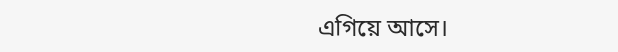এগিয়ে আসে।